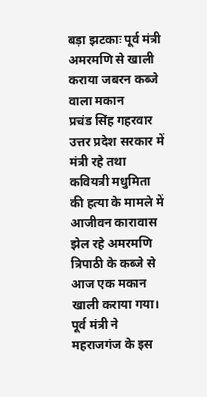बड़ा झटकाः पूर्व मंत्री अमरमणि से खाली कराया जबरन कब्जे वाला मकान
प्रचंड सिंह गहरवार
उत्तर प्रदेश सरकार में मंत्री रहे तथा कवियत्री मधुमिता की हत्या के मामले में आजीवन कारावास झेल रहे अमरमणि त्रिपाठी के कब्जे से आज एक मकान खाली कराया गया। पूर्व मंत्री ने महराजगंज के इस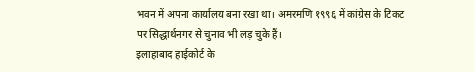भवन में अपना कार्यालय बना रखा था। अमरमणि १९९६ में कांग्रेस के टिकट पर सिद्धार्थनगर से चुनाव भी लड़ चुके हैं।
इलाहाबाद हाईकोर्ट के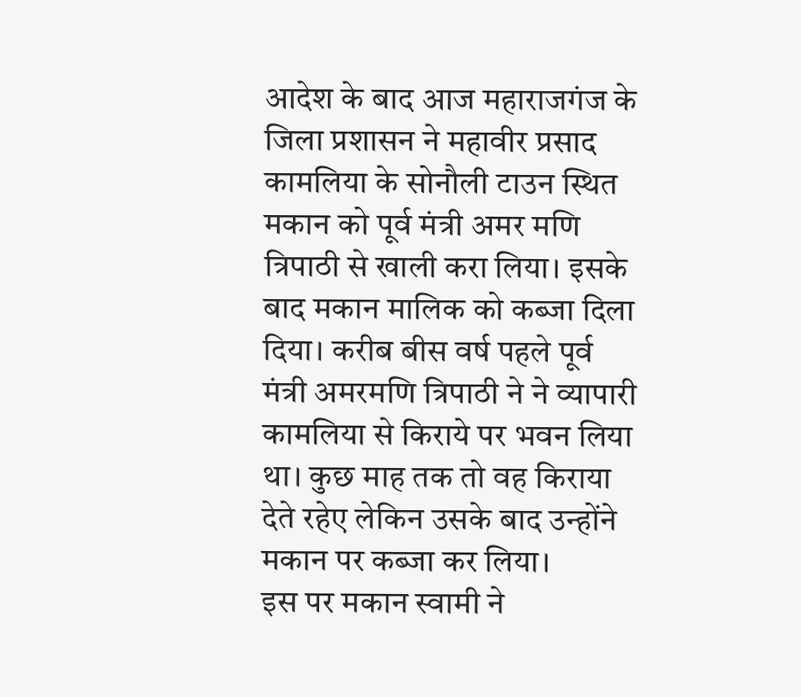आदेश के बाद आज महाराजगंज के जिला प्रशासन ने महावीर प्रसाद कामलिया के सोनौली टाउन स्थित मकान को पूर्व मंत्री अमर मणि त्रिपाठी से खाली करा लिया। इसके बाद मकान मालिक को कब्जा दिला दिया। करीब बीस वर्ष पहले पूर्व मंत्री अमरमणि त्रिपाठी ने ने व्यापारी कामलिया से किराये पर भवन लिया था। कुछ माह तक तो वह किराया देते रहेए लेकिन उसके बाद उन्होंने मकान पर कब्जा कर लिया।
इस पर मकान स्वामी ने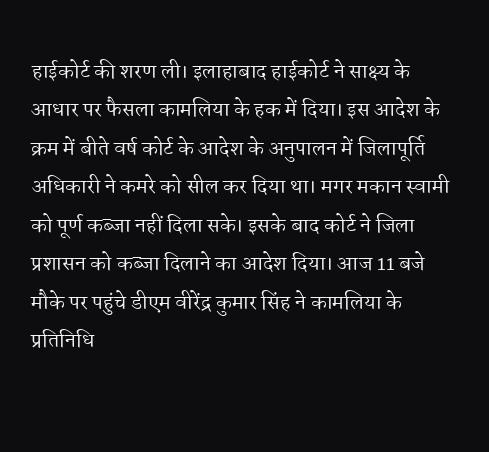हाईकोर्ट की शरण ली। इलाहाबाद हाईकोर्ट ने साक्ष्य के आधार पर फैसला कामलिया के हक में दिया। इस आदेश के क्रम में बीते वर्ष कोर्ट के आदेश के अनुपालन में जिलापूर्ति अधिकारी ने कमरे को सील कर दिया था। मगर मकान स्वामी को पूर्ण कब्जा नहीं दिला सके। इसके बाद कोर्ट ने जिला प्रशासन को कब्जा दिलाने का आदेश दिया। आज 11 बजे मौके पर पहुंचे डीएम वीरेंद्र कुमार सिंह ने कामलिया के प्रतिनिधि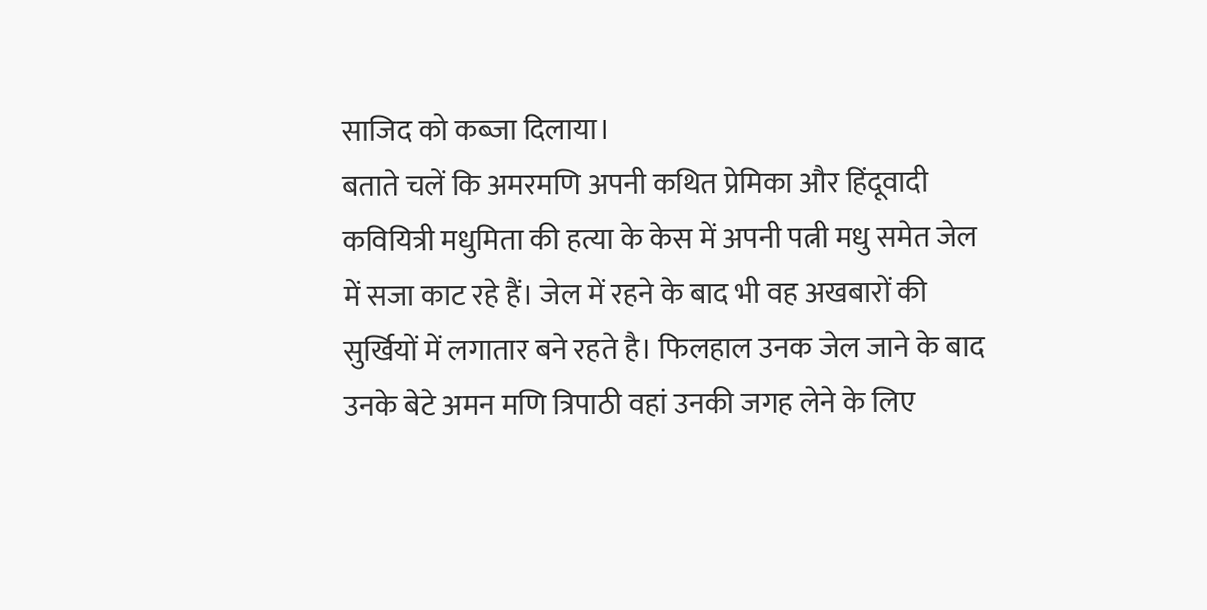साजिद को कब्जा दिलाया।
बताते चलें कि अमरमणि अपनी कथित प्रेमिका और हिंदूवादी कवियित्री मधुमिता की हत्या के केस में अपनी पत्नी मधु समेत जेल में सजा काट रहे हैं। जेल में रहने के बाद भी वह अखबारों की सुर्खियों में लगातार बने रहते है। फिलहाल उनक जेल जाने के बाद उनके बेटे अमन मणि त्रिपाठी वहां उनकी जगह लेने के लिए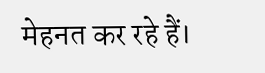मेहनत कर रहे हैं।